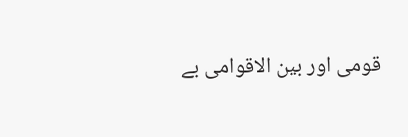قومی اور بین الاقوامی بے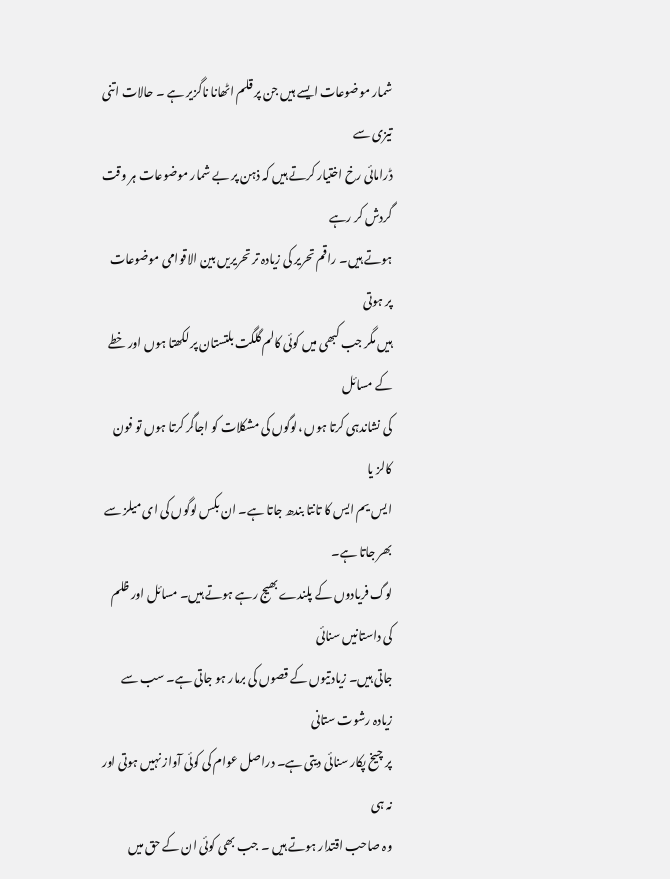شمار موضوعات ایسے ہیں جن پر قلم اٹھانا ناگزیر ہے ۔ حالات اتنی تیزی سے
ڈرامائی رخ اختیار کرتے ہیں کہ ذہن پر بے شمار موضوعات ہر وقت گردش کر رہے
ہوتے ہیں۔ راقم تحریر کی زیادہ تر تحریریں بین الاقوامی موضوعات پر ہوتی
ہیں مگر جب کبھی میں کوئی کالم گلگت بلتستان پر لکھتا ہوں اور خطے کے مسائل
کی نشاندہی کرتا ہوں ،لوگوں کی مشکلات کو اجاگر کرتا ہوں تو فون کالز یا
ایس یم ایس کا تانتا بندھ جاتا ہے۔ ان بکس لوگوں کی ای میلز سے بھر جاتا ہے۔
لوگ فریادوں کے پلندے بھیج رہے ہوتے ہیں۔ مسائل اور ظلم کی داستانیں سنائی
جاتی ہیں۔ زیادتیوں کے قصوں کی برمار ہو جاتی ہے۔ سب سے زیادہ رشوت ستانی
پر چیخ پکار سنائی دیتی ہے۔ دراصل عوام کی کوئی آواز نہیں ہوتی اور نہ ہی
وہ صاحب اقتدار ہوتے ہیں ۔ جب بھی کوئی ان کے حق میں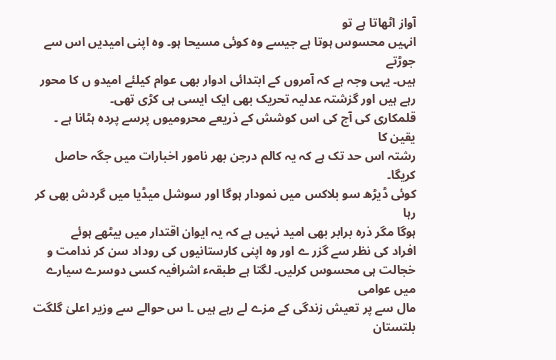آواز اٹھاتا ہے تو
انہیں محسوس ہوتا ہے جیسے وہ کوئی مسیحا ہو۔ وہ اپنی امیدیں اس سے جوڑتے
ہیں۔ یہی وجہ ہے کہ آمروں کے ابتدائی ادوار بھی عوام کیلئے امیدو ں کا محور
رہے ہیں اور گزشتہ عدلیہ تحریک بھی ایک ایسی ہی کڑی تھی۔
قلمکاری کی آج کی اس کوشش کے ذریعے محرومیوں پرسے پردہ ہٹانا ہے ۔ یقین کا
رشتہ اس حد تک ہے کہ یہ کالم درجن بھر نامور اخبارات میں جگہ حاصل کریگا۔
کوئی ڈیڑھ سو بلاکس میں نمودار ہوگا اور سوشل میڈیا میں گردش بھی کر رہا
ہوگا مگر ذرہ برابر بھی امید نہیں ہے کہ یہ ایوان اقتدار میں بیٹھے ہوئے
افراد کی نظر سے گزر ے اور وہ اپنی کارستانیوں کی روداد سن کر ندامت و
خجالت ہی محسوس کرلیں۔ لگتا ہے طبقہء اشرافیہ کسی دوسرے سیارے میں عوامی
مال سے پر تعیش زندگی کے مزے لے رہے ہیں ۔ا س حوالے سے وزیر اعلیٰ گلگت
بلتستان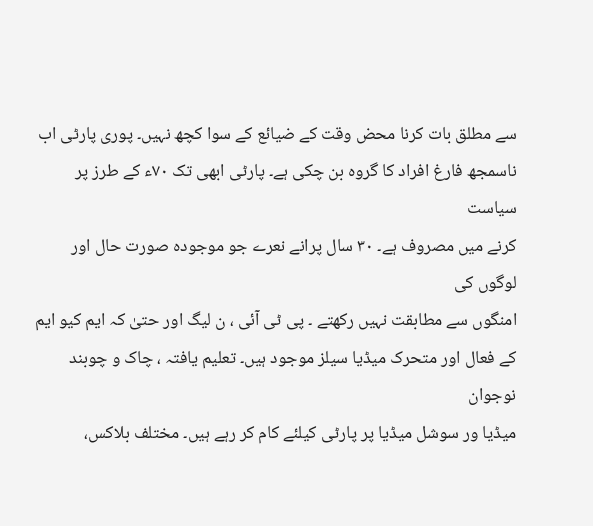سے مطلق بات کرنا محض وقت کے ضیائع کے سوا کچھ نہیں۔ پوری پارٹی اب
ناسمجھ فارغ افراد کا گروہ بن چکی ہے۔ پارٹی ابھی تک ۷۰ء کے طرز پر سیاست
کرنے میں مصروف ہے۔ ۳۰ سال پرانے نعرے جو موجودہ صورت حال اور لوگوں کی
امنگوں سے مطابقت نہیں رکھتے ۔ پی ٹی آئی ، ن لیگ اور حتیٰ کہ ایم کیو ایم
کے فعال اور متحرک میڈیا سیلز موجود ہیں۔ تعلیم یافتہ ، چاک و چوبند نوجوان
میڈیا ور سوشل میڈیا پر پارٹی کیلئے کام کر رہے ہیں۔ مختلف بلاکس،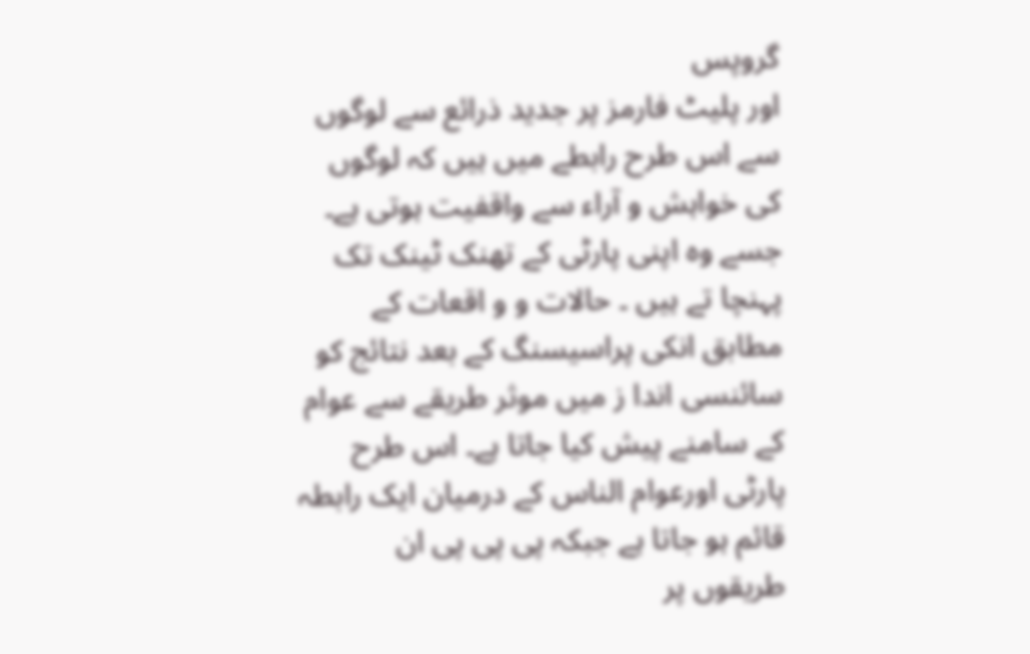گروپس
اور پلیٹ فارمز پر جدید ذرائع سے لوگوں سے اس طرح رابطے میں ہیں کہ لوگوں
کی خواہش و آراء سے واقفیت ہوتی ہے۔ جسے وہ اپنی پارٹی کے تھنک ٹینک تک
پہنچا تے ہیں ۔ حالات و و اقعات کے مطابق انکی پراسیسنگ کے بعد نتائج کو
سائنسی اندا ز میں موثر طریقے سے عوام کے سامنے پیش کیا جاتا ہے۔ اس طرح
پارٹی اورعوام الناس کے درمیان ایک رابطہ قائم ہو جاتا ہے جبکہ پی پی پی ان
طریقوں پر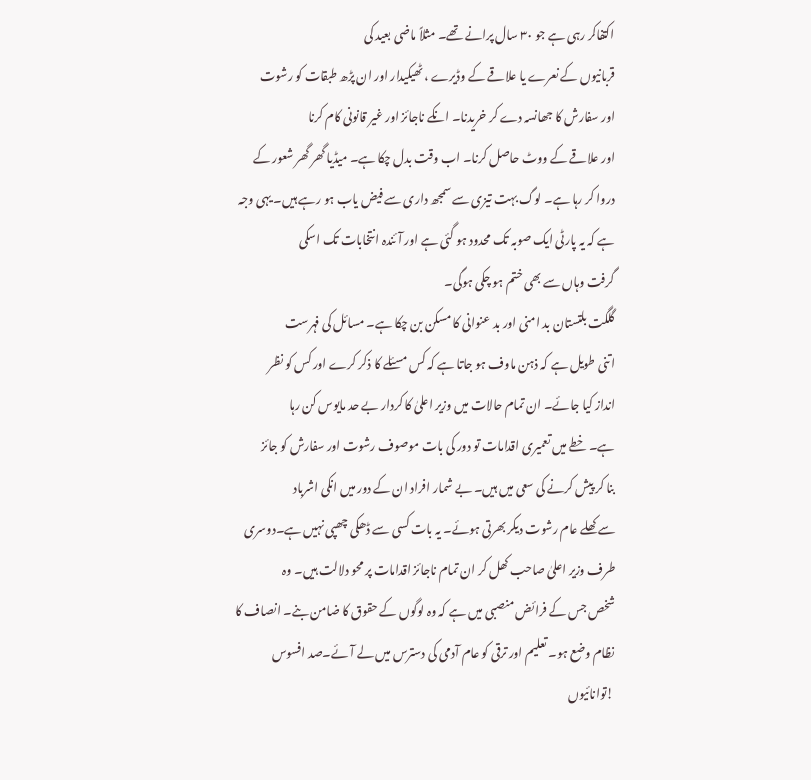اکتفاکر رہی ہے جو ۳۰ سال پرانے تھے۔ مثلاً ماضی بعید کی
قربانیوں کے نعرے یا علاقے کے وڈیرے ، ٹھیکیدار اور ان پڑھ طبقات کو رشوت
اور سفارش کا جھانسہ دے کر خریدنا۔ انکے ناجائز اور غیر قانونی کام کرنا
اور علاقے کے ووٹ حاصل کرنا۔ اب وقت بدل چکا ہے۔ میڈیا گھر گھر شعور کے
دروا کر رہا ہے۔ لوگ بہت تیزی سے سمجھ داری سے فیض یاب ہو رہے ہیں۔ یہی وجہ
ہے کہ یہ پارٹی ایک صوبہ تک محدود ہو گئی ہے اور آئندہ انتخابات تک اسکی
گرفت وہاں سے بھی ختم ہو چکی ہوگی۔
گلگت بلتستان بد امنی اور بد عنوانی کا مسکن بن چکا ہے۔ مسائل کی فہرست
اتنی طویل ہے کہ ذہن ماوف ہو جاتا ہے کہ کس مسئلے کا ذکر کرے اور کس کو نظر
انداز کیا جائے۔ ان تمام حالات میں وزیر اعلیٰ کا کردار بے حد مایوس کن رہا
ہے۔ خطے میں تعمیری اقدامات تو دور کی بات موصوف رشوت اور سفارش کو جائز
بنا کر پیش کرنے کی سعی میں ہیں۔ بے شمار افراد ان کے دور میں انکی اشرباد
سے کھلے عام رشوت دیکر بھرتی ہوئے۔ یہ بات کسی سے ڈھکی چھپی نہیں ہے۔دوسری
طرف وزیر اعلیٰ صاحب کھل کر ان تمام ناجائز اقدامات پر محو دلالت ہیں۔ وہ
شخص جس کے فرائض منصبی میں ہے کہ وہ لوگوں کے حقوق کا ضامن بنے۔ انصاف کا
نظام وضع ہو۔ تعلیم اور ترقی کو عام آدمی کی دسترس میں لے آئے۔صد افسوس
!توانائیوں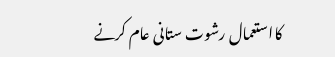کااستعمال رشوت ستانی عام کرنے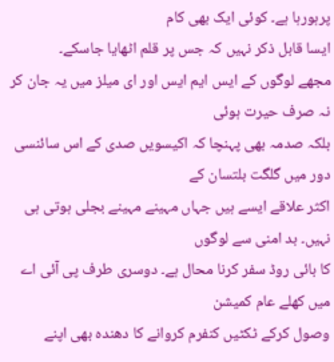پرہورہا ہے۔ کوئی ایک بھی کام
ایسا قابل ذکر نہیں کہ جس پر قلم اٹھایا جاسکے۔
مجھے لوگوں کے ایس ایم ایس اور ای میلز میں یہ جان کر نہ صرف حیرت ہوئی
بلکہ صدمہ بھی پہنچا کہ اکیسویں صدی کے اس سائنسی دور میں گلگت بلتسان کے
اکثر علاقے ایسے ہیں جہاں مہینے مہینے بجلی ہوتی ہی نہیں۔ بد امنی سے لوگوں
کا بائی روڈ سفر کرنا محال ہے۔ دوسری طرف پی آئی اے میں کھلے عام کمیشن
وصول کرکے ٹکٹیں کنفرم کروانے کا دھندہ بھی اپنے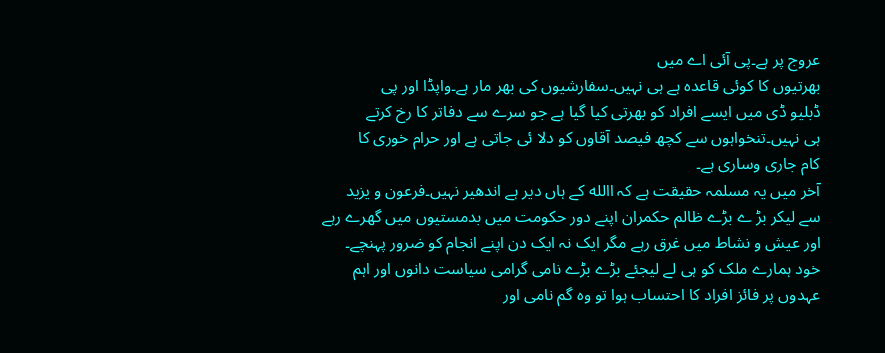عروج پر ہے۔پی آئی اے میں
بھرتیوں کا کوئی قاعدہ ہے ہی نہیں۔سفارشیوں کی بھر مار ہے۔واپڈا اور پی
ڈبلیو ڈی میں ایسے افراد کو بھرتی کیا گیا ہے جو سرے سے دفاتر کا رخ کرتے
ہی نہیں۔تنخواہوں سے کچھ فیصد آقاوں کو دلا ئی جاتی ہے اور حرام خوری کا
کام جاری وساری ہے۔
آخر میں یہ مسلمہ حقیقت ہے کہ االله کے ہاں دیر ہے اندھیر نہیں۔فرعون و یزید
سے لیکر بڑ ے بڑے ظالم حکمران اپنے دور حکومت میں بدمستیوں میں گھرے رہے
اور عیش و نشاط میں غرق رہے مگر ایک نہ ایک دن اپنے انجام کو ضرور پہنچے۔
خود ہمارے ملک کو ہی لے لیجئے بڑے بڑے نامی گرامی سیاست دانوں اور اہم
عہدوں پر فائز افراد کا احتساب ہوا تو وہ گم نامی اور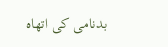بدنامی کی اتھاہ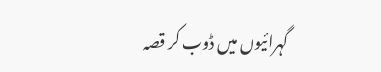گہرائیوں میں ڈوب کر قصہ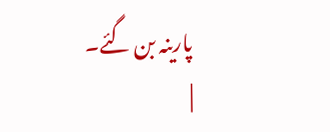پارینہ بن گئے۔
|